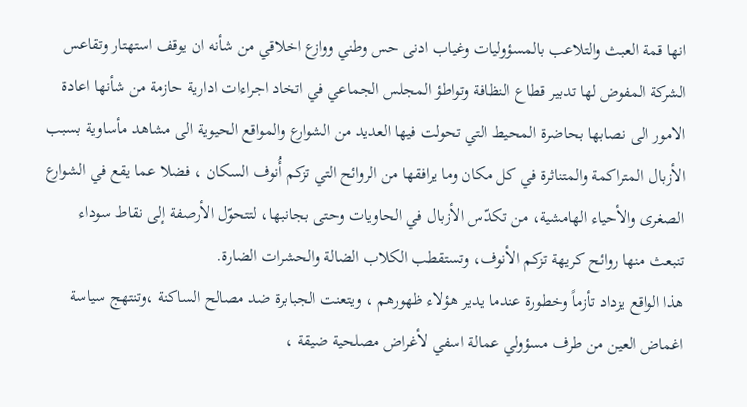انها قمة العبث والتلاعب بالمسؤوليات وغياب ادنى حس وطني ووازع اخلاقي من شأنه ان يوقف استهتار وتقاعس الشركة المفوض لها تدبير قطاع النظافة وتواطؤ المجلس الجماعي في اتخاد اجراءات ادارية حازمة من شأنها اعادة الامور الى نصابها بحاضرة المحيط التي تحولت فيها العديد من الشوارع والمواقع الحيوية الى مشاهد مأساوية بسبب الأزبال المتراكمة والمتناثرة في كل مكان وما يرافقها من الروائح التي تزكم أُنوف السكان ، فضلا عما يقع في الشوارع الصغرى والأحياء الهامشية، من تكدّس الأزبال في الحاويات وحتى بجانبها، لتتحوّل الأرصفة إلى نقاط سوداء تنبعث منها روائح كريهة تزكم الأنوف، وتستقطب الكلاب الضالة والحشرات الضارة.
هذا الواقع يزداد تأزماً وخطورة عندما يدير هؤلاء ظهورهم ، ويتعنت الجبابرة ضد مصالح الساكنة ،وتنتهج سياسة اغماض العين من طرف مسؤولي عمالة اسفي لأغراض مصلحية ضيقة ،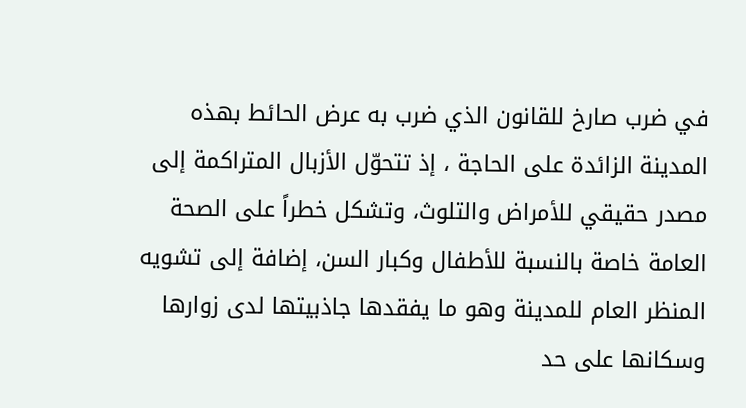في ضرب صارخ للقانون الذي ضرب به عرض الحائط بهذه المدينة الزائدة على الحاجة ، إذ تتحوّل الأزبال المتراكمة إلى مصدر حقيقي للأمراض والتلوث، وتشكل خطراً على الصحة العامة خاصة بالنسبة للأطفال وكبار السن، إضافة إلى تشويه المنظر العام للمدينة وهو ما يفقدها جاذبيتها لدى زوارها وسكانها على حد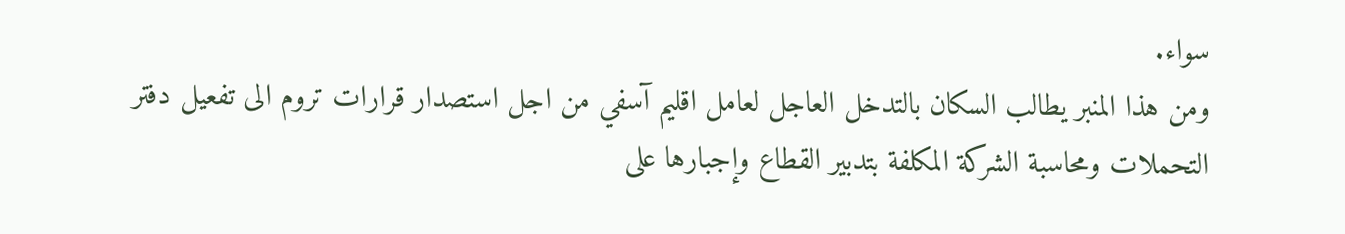سواء.
ومن هذا المنبر يطالب السكان بالتدخل العاجل لعامل اقليم آسفي من اجل استصدار قرارات تروم الى تفعيل دفتر التحملات ومحاسبة الشركة المكلفة بتدبير القطاع وإجبارها على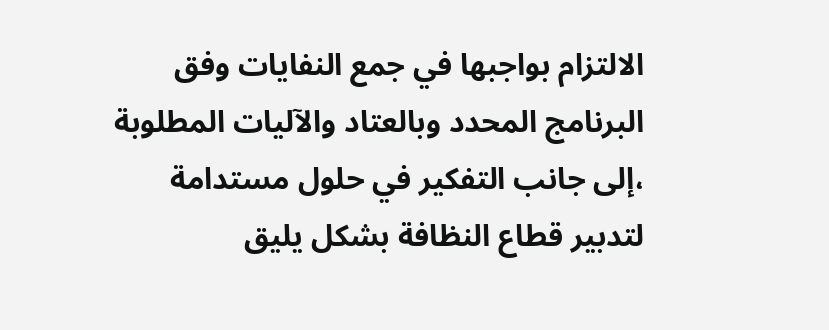الالتزام بواجبها في جمع النفايات وفق البرنامج المحدد وبالعتاد والآليات المطلوبة ،إلى جانب التفكير في حلول مستدامة لتدبير قطاع النظافة بشكل يليق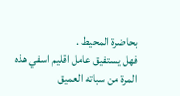بحاضرة المحيط .
فهل يستفيق عامل اقليم اسفي هذه المرة من سباته العميق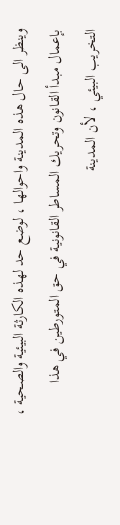وينظر الى حال هذه المدينة واحوالها ، لوضع حد لهذه الكارثة البيئية والصحية ، بإعمال مبدأ القانون وتحريك المساطر القانونية في حق المتورطين في هذا التخريب البيئي ، لأن المدينة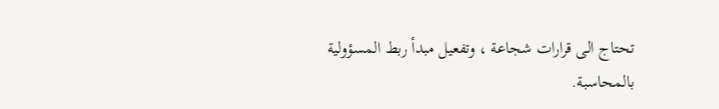تحتاج الى قرارات شجاعة ، وتفعيل مبدأ ربط المسؤولية بالمحاسبة.